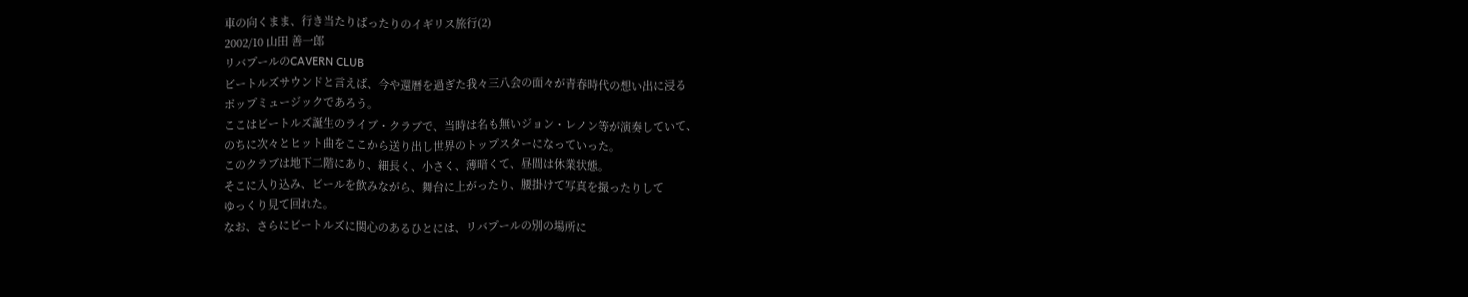車の向くまま、行き当たりばったりのイギリス旅行(2)
2002/10 山田 善一郎
リバプールのCAVERN CLUB
ビートルズサウンドと言えば、今や還暦を過ぎた我々三八会の面々が青春時代の想い出に浸る
ポップミュージックであろう。
ここはビートルズ誕生のライブ・クラブで、当時は名も無いジョン・レノン等が演奏していて、
のちに次々とヒット曲をここから送り出し世界のトップスターになっていった。
このクラブは地下二階にあり、細長く、小さく、薄暗くて、昼間は休業状態。
そこに入り込み、ビールを飲みながら、舞台に上がったり、腰掛けて写真を撮ったりして
ゆっくり見て回れた。
なお、さらにビートルズに関心のあるひとには、リバプールの別の場所に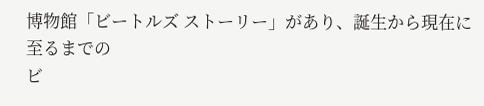博物館「ビートルズ ストーリー」があり、誕生から現在に至るまでの
ビ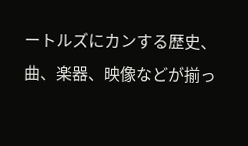ートルズにカンする歴史、曲、楽器、映像などが揃っ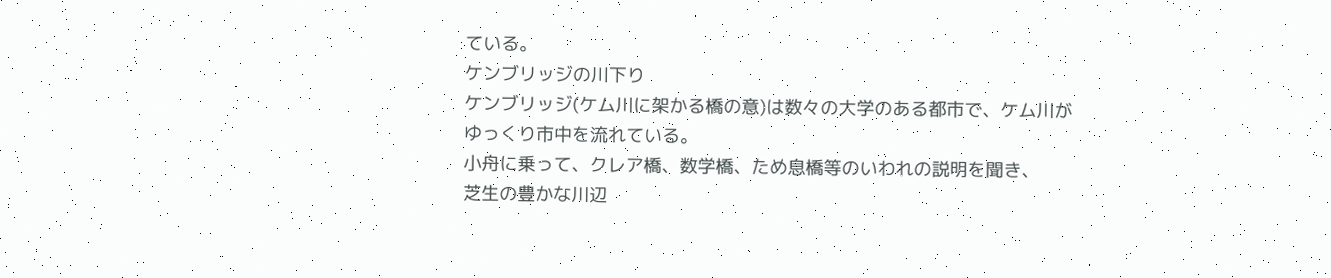ている。
ケンブリッジの川下り
ケンブリッジ(ケム川に架かる橋の意)は数々の大学のある都市で、ケム川が
ゆっくり市中を流れている。
小舟に乗って、クレア橋、数学橋、ため息橋等のいわれの説明を聞き、
芝生の豊かな川辺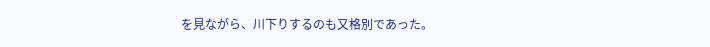を見ながら、川下りするのも又格別であった。